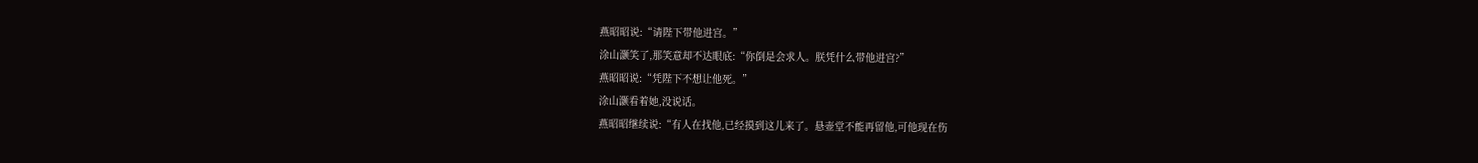燕昭昭说:“请陛下带他进宫。”
涂山灏笑了,那笑意却不达眼底:“你倒是会求人。朕凭什么带他进宫?”
燕昭昭说:“凭陛下不想让他死。”
涂山灏看着她,没说话。
燕昭昭继续说:“有人在找他,已经摸到这儿来了。悬壶堂不能再留他,可他现在伤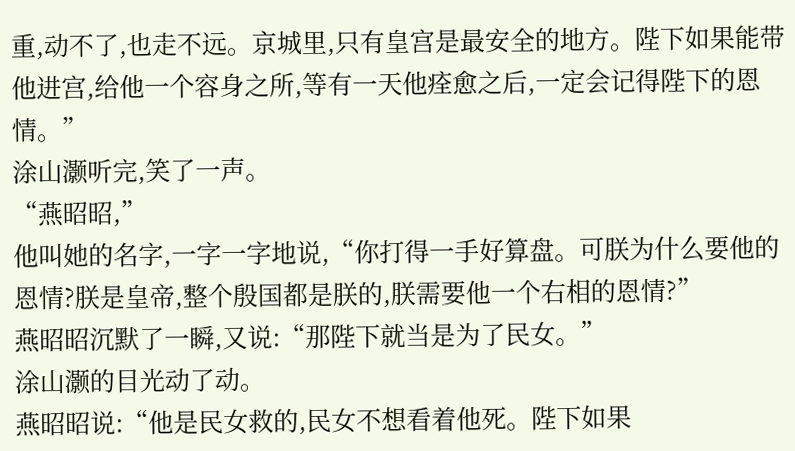重,动不了,也走不远。京城里,只有皇宫是最安全的地方。陛下如果能带他进宫,给他一个容身之所,等有一天他痊愈之后,一定会记得陛下的恩情。”
涂山灏听完,笑了一声。
“燕昭昭,”
他叫她的名字,一字一字地说,“你打得一手好算盘。可朕为什么要他的恩情?朕是皇帝,整个殷国都是朕的,朕需要他一个右相的恩情?”
燕昭昭沉默了一瞬,又说:“那陛下就当是为了民女。”
涂山灏的目光动了动。
燕昭昭说:“他是民女救的,民女不想看着他死。陛下如果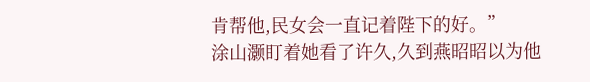肯帮他,民女会一直记着陛下的好。”
涂山灏盯着她看了许久,久到燕昭昭以为他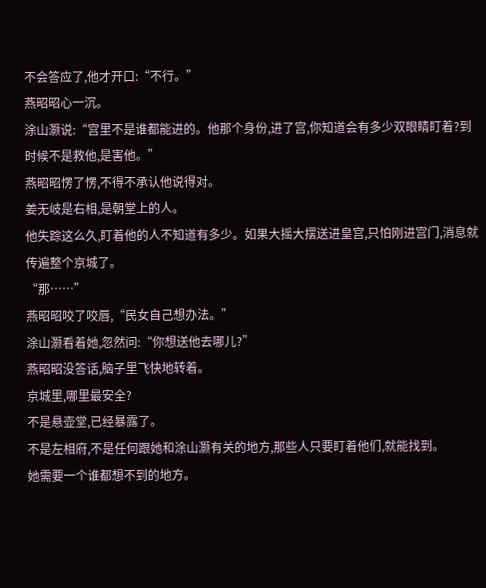不会答应了,他才开口:“不行。”
燕昭昭心一沉。
涂山灏说:“宫里不是谁都能进的。他那个身份,进了宫,你知道会有多少双眼睛盯着?到时候不是救他,是害他。”
燕昭昭愣了愣,不得不承认他说得对。
姜无岐是右相,是朝堂上的人。
他失踪这么久,盯着他的人不知道有多少。如果大摇大摆送进皇宫,只怕刚进宫门,消息就传遍整个京城了。
“那……”
燕昭昭咬了咬唇,“民女自己想办法。”
涂山灏看着她,忽然问:“你想送他去哪儿?”
燕昭昭没答话,脑子里飞快地转着。
京城里,哪里最安全?
不是悬壶堂,已经暴露了。
不是左相府,不是任何跟她和涂山灏有关的地方,那些人只要盯着他们,就能找到。
她需要一个谁都想不到的地方。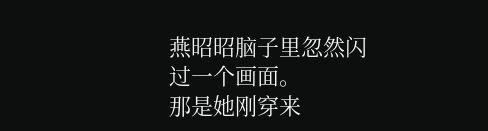燕昭昭脑子里忽然闪过一个画面。
那是她刚穿来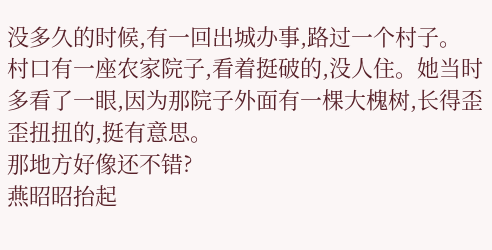没多久的时候,有一回出城办事,路过一个村子。
村口有一座农家院子,看着挺破的,没人住。她当时多看了一眼,因为那院子外面有一棵大槐树,长得歪歪扭扭的,挺有意思。
那地方好像还不错?
燕昭昭抬起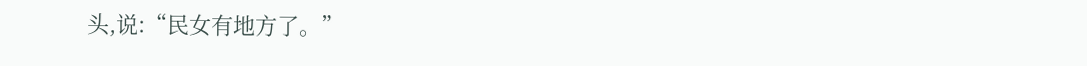头,说:“民女有地方了。”